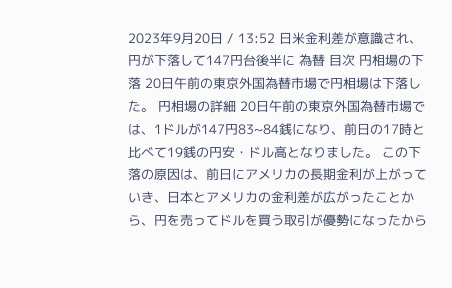2023年9月20日 / 13:52 日米金利差が意識され、円が下落して147円台後半に 為替 目次 円相場の下落 20日午前の東京外国為替市場で円相場は下落した。 円相場の詳細 20日午前の東京外国為替市場では、1ドルが147円83~84銭になり、前日の17時と比べて19銭の円安・ドル高となりました。 この下落の原因は、前日にアメリカの長期金利が上がっていき、日本とアメリカの金利差が広がったことから、円を売ってドルを買う取引が優勢になったから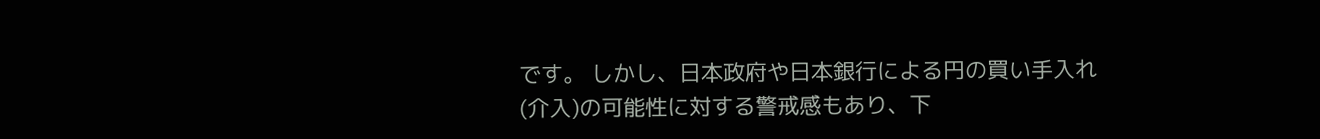です。 しかし、日本政府や日本銀行による円の買い手入れ(介入)の可能性に対する警戒感もあり、下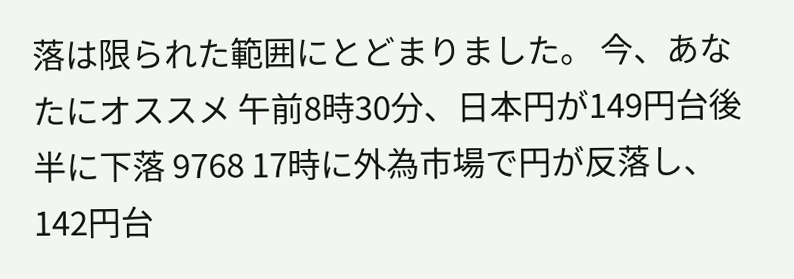落は限られた範囲にとどまりました。 今、あなたにオススメ 午前8時30分、日本円が149円台後半に下落 9768 17時に外為市場で円が反落し、142円台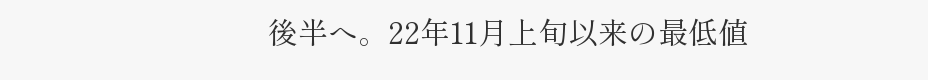後半へ。22年11月上旬以来の最低値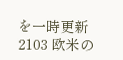を一時更新 2103 欧米の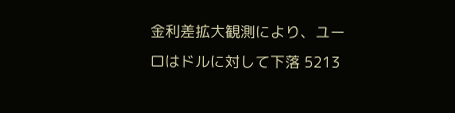金利差拡大観測により、ユーロはドルに対して下落 5213